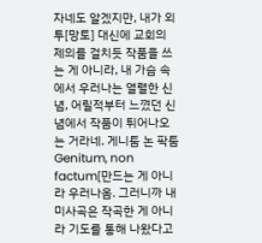자네도 알겠지만, 내가 외투[망토] 대신에 교회의 제의를 걸치듯 작품을 쓰는 게 아니라, 내 가슴 속에서 우러나는 열렬한 신념, 어릴적부터 느꼈던 신념에서 작품이 튀어나오는 거라네. 게니툼 논 팍툼Genitum, non factum[만드는 게 아니라 우러나옴. 그러니까 내 미사곡은 작곡한 게 아니라 기도를 통해 나왔다고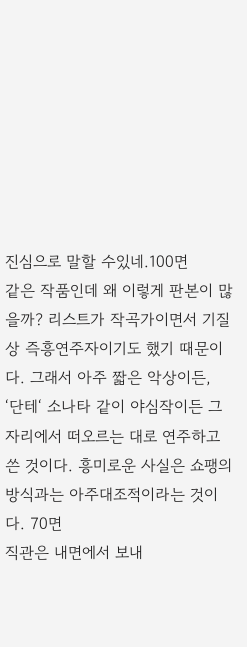진심으로 말할 수있네.100면
같은 작품인데 왜 이렇게 판본이 많을까? 리스트가 작곡가이면서 기질상 즉흥연주자이기도 했기 때문이다. 그래서 아주 짧은 악상이든, ‘단테‘ 소나타 같이 야심작이든 그 자리에서 떠오르는 대로 연주하고 쓴 것이다. 흥미로운 사실은 쇼팽의 방식과는 아주대조적이라는 것이다. 70면
직관은 내면에서 보내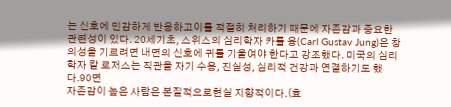는 신호에 민감하게 반응하고이를 적절히 처리하기 때문에 자존감과 중요한 관련성이 있다. 20세기초, 스위스의 심리학자 카를 융(Carl Gustav Jung)은 창의성을 기르려면 내면의 신호에 귀를 기울여야 한다고 강조했다. 미국의 심리학자 칼 로저스는 직관을 자기 수용, 진실성, 심리적 건강과 연결하기도 했다.90면
자존감이 높은 사람은 본질적으로현실 지향적이다.(효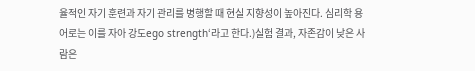율적인 자기 훈련과 자기 관리를 병행할 때 현실 지향성이 높아진다. 심리학 용어로는 이를 자아 강도ego strength‘라고 한다.)실험 결과, 자존감이 낮은 사람은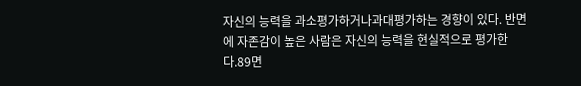자신의 능력을 과소평가하거나과대평가하는 경향이 있다. 반면에 자존감이 높은 사람은 자신의 능력을 현실적으로 평가한다.89면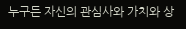누구든 자신의 관심사와 가치와 상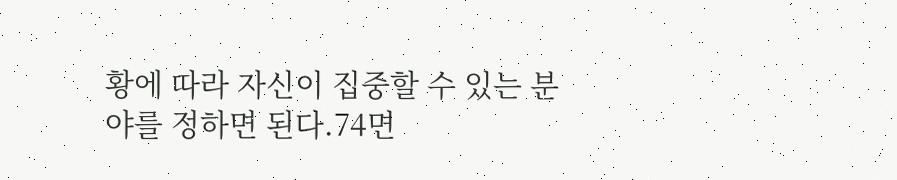황에 따라 자신이 집중할 수 있는 분야를 정하면 된다.74면